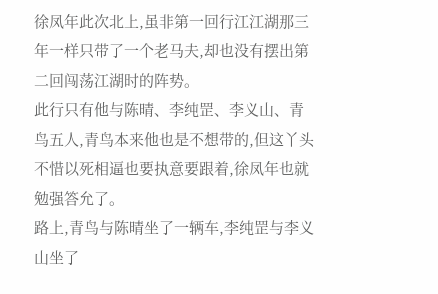徐凤年此次北上,虽非第一回行江江湖那三年一样只带了一个老马夫,却也没有摆出第二回闯荡江湖时的阵势。
此行只有他与陈晴、李纯罡、李义山、青鸟五人,青鸟本来他也是不想带的,但这丫头不惜以死相逼也要执意要跟着,徐凤年也就勉强答允了。
路上,青鸟与陈晴坐了一辆车,李纯罡与李义山坐了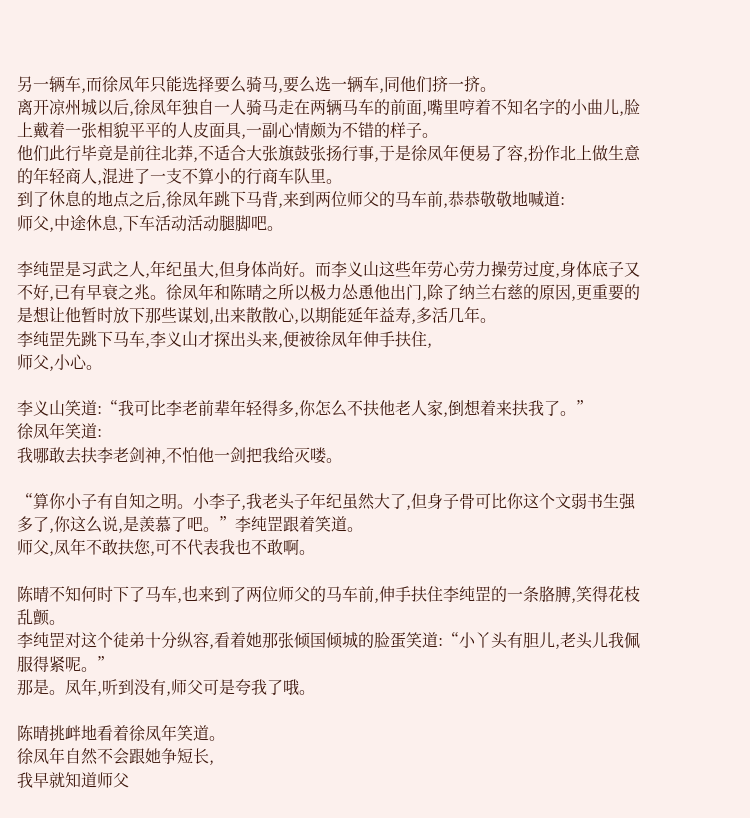另一辆车,而徐凤年只能选择要么骑马,要么选一辆车,同他们挤一挤。
离开凉州城以后,徐凤年独自一人骑马走在两辆马车的前面,嘴里哼着不知名字的小曲儿,脸上戴着一张相貌平平的人皮面具,一副心情颇为不错的样子。
他们此行毕竟是前往北莽,不适合大张旗鼓张扬行事,于是徐凤年便易了容,扮作北上做生意的年轻商人,混进了一支不算小的行商车队里。
到了休息的地点之后,徐凤年跳下马背,来到两位师父的马车前,恭恭敬敬地喊道:
师父,中途休息,下车活动活动腿脚吧。

李纯罡是习武之人,年纪虽大,但身体尚好。而李义山这些年劳心劳力操劳过度,身体底子又不好,已有早衰之兆。徐凤年和陈晴之所以极力怂恿他出门,除了纳兰右慈的原因,更重要的是想让他暂时放下那些谋划,出来散散心,以期能延年益寿,多活几年。
李纯罡先跳下马车,李义山才探出头来,便被徐凤年伸手扶住,
师父,小心。

李义山笑道:“我可比李老前辈年轻得多,你怎么不扶他老人家,倒想着来扶我了。”
徐凤年笑道:
我哪敢去扶李老剑神,不怕他一剑把我给灭喽。

“算你小子有自知之明。小李子,我老头子年纪虽然大了,但身子骨可比你这个文弱书生强多了,你这么说,是羡慕了吧。”李纯罡跟着笑道。
师父,凤年不敢扶您,可不代表我也不敢啊。

陈晴不知何时下了马车,也来到了两位师父的马车前,伸手扶住李纯罡的一条胳膊,笑得花枝乱颤。
李纯罡对这个徒弟十分纵容,看着她那张倾国倾城的脸蛋笑道:“小丫头有胆儿,老头儿我佩服得紧呢。”
那是。凤年,听到没有,师父可是夸我了哦。

陈晴挑衅地看着徐凤年笑道。
徐凤年自然不会跟她争短长,
我早就知道师父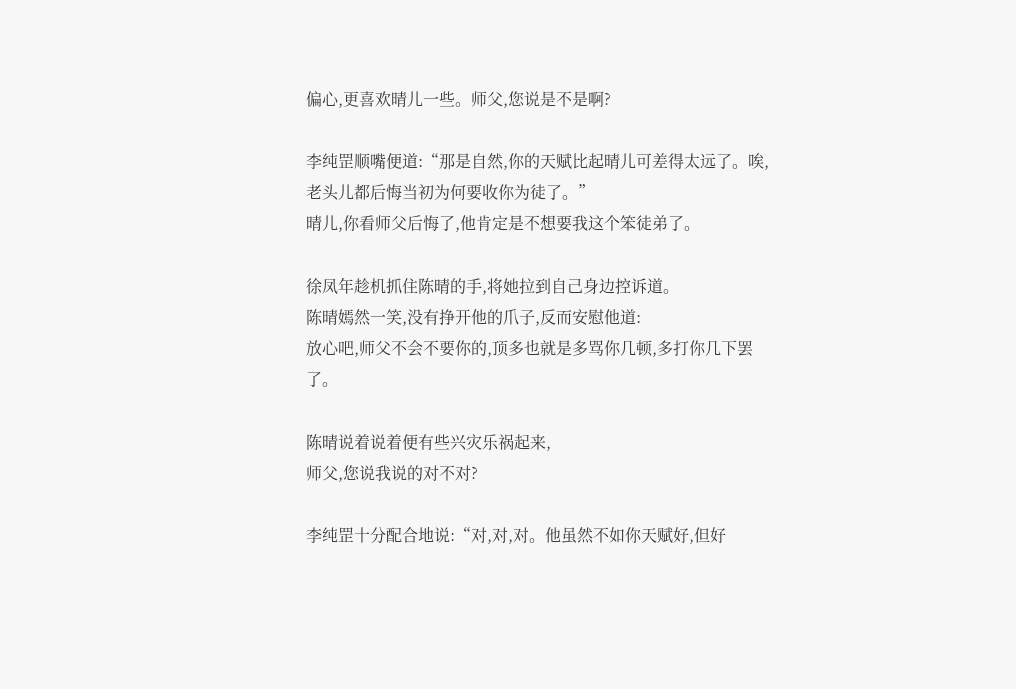偏心,更喜欢晴儿一些。师父,您说是不是啊?

李纯罡顺嘴便道:“那是自然,你的天赋比起晴儿可差得太远了。唉,老头儿都后悔当初为何要收你为徒了。”
晴儿,你看师父后悔了,他肯定是不想要我这个笨徒弟了。

徐凤年趁机抓住陈晴的手,将她拉到自己身边控诉道。
陈晴嫣然一笑,没有挣开他的爪子,反而安慰他道:
放心吧,师父不会不要你的,顶多也就是多骂你几顿,多打你几下罢了。

陈晴说着说着便有些兴灾乐祸起来,
师父,您说我说的对不对?

李纯罡十分配合地说:“对,对,对。他虽然不如你天赋好,但好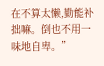在不算太懒,勤能补拙嘛。倒也不用一味地自卑。”